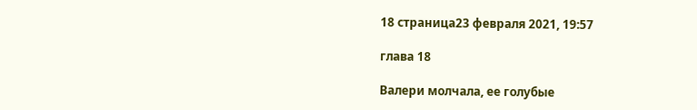18 страница23 февраля 2021, 19:57

глава 18

Валери молчала, ее голубые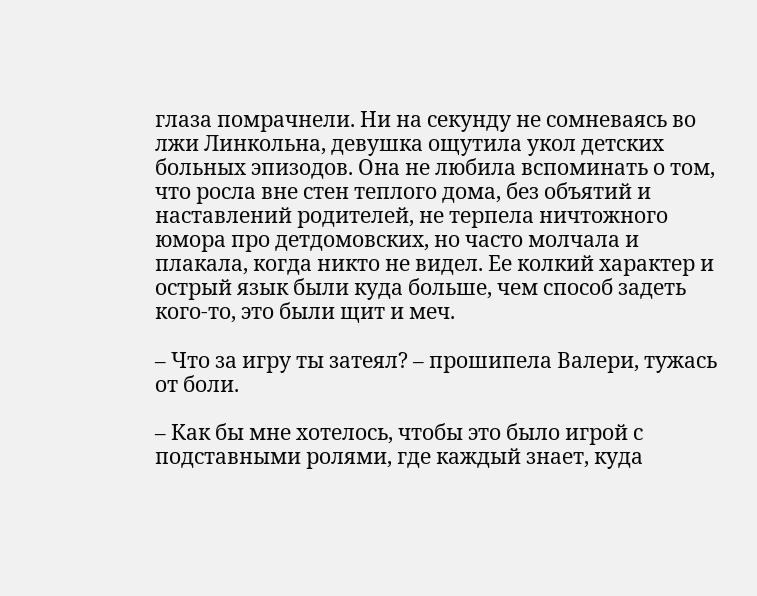глаза помрачнели. Ни на секунду не сомневаясь во лжи Линкольна, девушка ощутила укол детских больных эпизодов. Она не любила вспоминать о том, что росла вне стен теплого дома, без объятий и наставлений родителей, не терпела ничтожного юмора про детдомовских, но часто молчала и плакала, когда никто не видел. Ее колкий характер и острый язык были куда больше, чем способ задеть кого-то, это были щит и меч.

– Что за игру ты затеял? – прошипела Валери, тужась от боли.

– Как бы мне хотелось, чтобы это было игрой с подставными ролями, где каждый знает, куда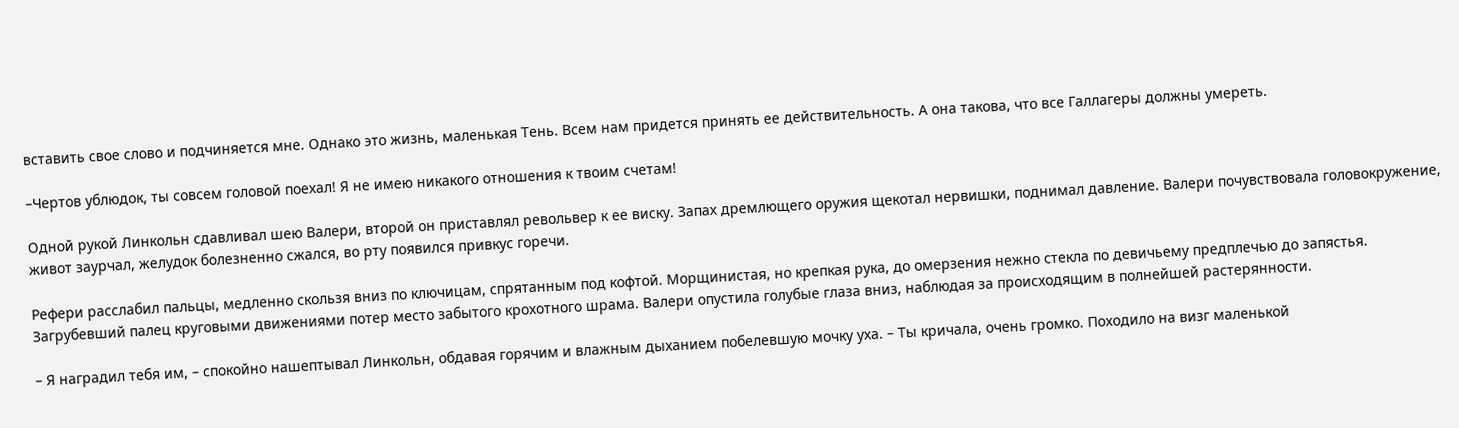вставить свое слово и подчиняется мне. Однако это жизнь, маленькая Тень. Всем нам придется принять ее действительность. А она такова, что все Галлагеры должны умереть.

–Чертов ублюдок, ты совсем головой поехал! Я не имею никакого отношения к твоим счетам!

Одной рукой Линкольн сдавливал шею Валери, второй он приставлял револьвер к ее виску. Запах дремлющего оружия щекотал нервишки, поднимал давление. Валери почувствовала головокружение, живот заурчал, желудок болезненно сжался, во рту появился привкус горечи.

Рефери расслабил пальцы, медленно скользя вниз по ключицам, спрятанным под кофтой. Морщинистая, но крепкая рука, до омерзения нежно стекла по девичьему предплечью до запястья. Загрубевший палец круговыми движениями потер место забытого крохотного шрама. Валери опустила голубые глаза вниз, наблюдая за происходящим в полнейшей растерянности.

– Я наградил тебя им, – спокойно нашептывал Линкольн, обдавая горячим и влажным дыханием побелевшую мочку уха. – Ты кричала, очень громко. Походило на визг маленькой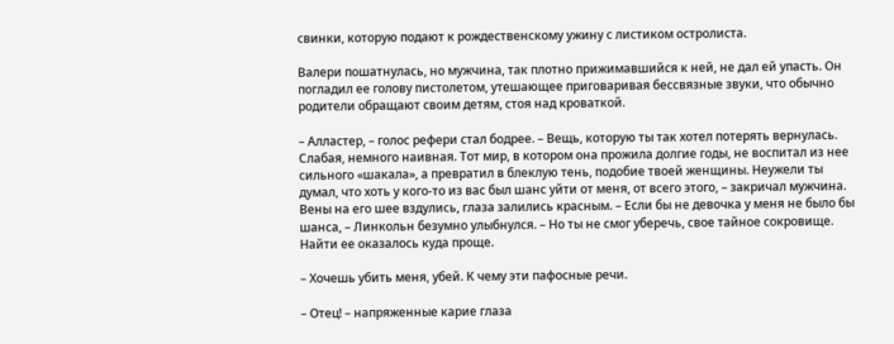свинки, которую подают к рождественскому ужину с листиком остролиста.

Валери пошатнулась, но мужчина, так плотно прижимавшийся к ней, не дал ей упасть. Он погладил ее голову пистолетом, утешающее приговаривая бессвязные звуки, что обычно родители обращают своим детям, стоя над кроваткой.

– Алластер, – голос рефери стал бодрее. – Вещь, которую ты так хотел потерять вернулась. Слабая, немного наивная. Тот мир, в котором она прожила долгие годы, не воспитал из нее сильного «шакала», а превратил в блеклую тень, подобие твоей женщины. Неужели ты думал, что хоть у кого-то из вас был шанс уйти от меня, от всего этого, – закричал мужчина. Вены на его шее вздулись, глаза залились красным. – Если бы не девочка у меня не было бы шанса, – Линкольн безумно улыбнулся. – Но ты не смог уберечь, свое тайное сокровище. Найти ее оказалось куда проще.

– Хочешь убить меня, убей. К чему эти пафосные речи.

– Отец! – напряженные карие глаза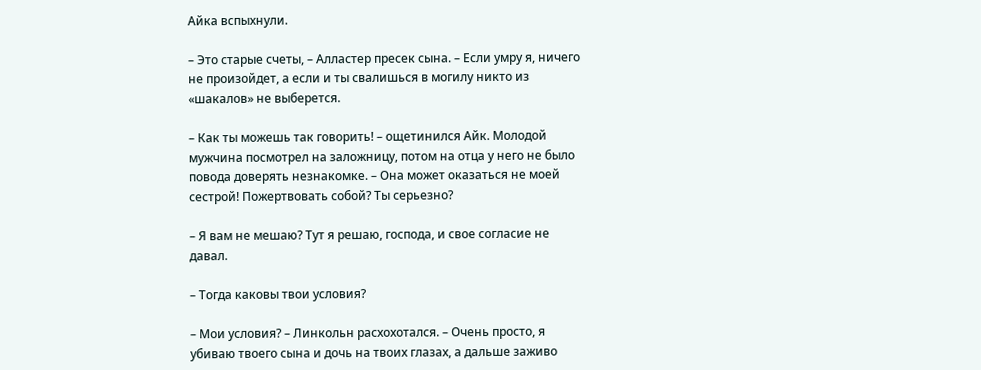Айка вспыхнули.

– Это старые счеты, – Алластер пресек сына. – Если умру я, ничего не произойдет, а если и ты свалишься в могилу никто из «шакалов» не выберется.

– Как ты можешь так говорить! – ощетинился Айк. Молодой мужчина посмотрел на заложницу, потом на отца у него не было повода доверять незнакомке. – Она может оказаться не моей сестрой! Пожертвовать собой? Ты серьезно?

– Я вам не мешаю? Тут я решаю, господа, и свое согласие не давал.

– Тогда каковы твои условия?

– Мои условия? – Линкольн расхохотался. – Очень просто, я убиваю твоего сына и дочь на твоих глазах, а дальше заживо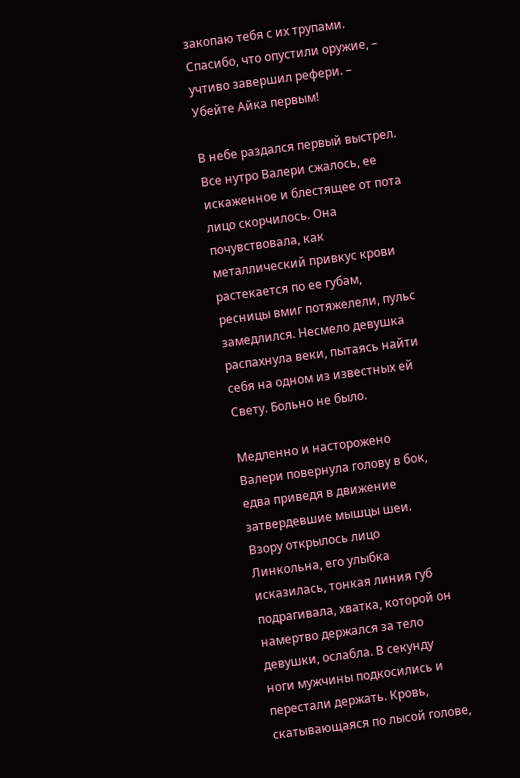закопаю тебя с их трупами. Спасибо, что опустили оружие, – учтиво завершил рефери. – Убейте Айка первым!

В небе раздался первый выстрел. Все нутро Валери сжалось, ее искаженное и блестящее от пота лицо скорчилось. Она почувствовала, как металлический привкус крови растекается по ее губам, ресницы вмиг потяжелели, пульс замедлился. Несмело девушка распахнула веки, пытаясь найти себя на одном из известных ей Свету. Больно не было.

Медленно и насторожено Валери повернула голову в бок, едва приведя в движение затвердевшие мышцы шеи. Взору открылось лицо Линкольна, его улыбка исказилась, тонкая линия губ подрагивала, хватка, которой он намертво держался за тело девушки, ослабла. В секунду ноги мужчины подкосились и перестали держать. Кровь, скатывающаяся по лысой голове,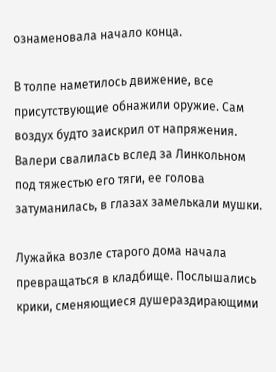ознаменовала начало конца.

В толпе наметилось движение, все присутствующие обнажили оружие. Сам воздух будто заискрил от напряжения. Валери свалилась вслед за Линкольном под тяжестью его тяги, ее голова затуманилась, в глазах замелькали мушки.

Лужайка возле старого дома начала превращаться в кладбище. Послышались крики, сменяющиеся душераздирающими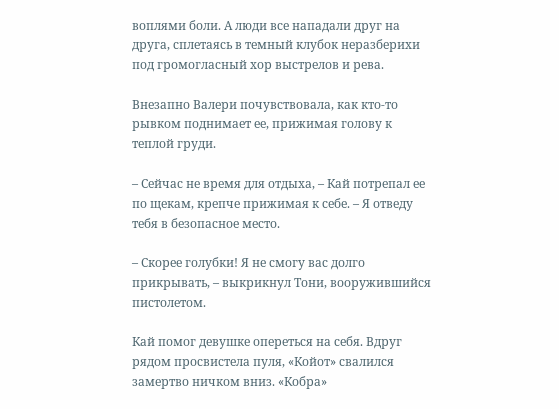воплями боли. А люди все нападали друг на друга, сплетаясь в темный клубок неразберихи под громогласный хор выстрелов и рева.

Внезапно Валери почувствовала, как кто-то рывком поднимает ее, прижимая голову к теплой груди.

– Сейчас не время для отдыха, – Кай потрепал ее по щекам, крепче прижимая к себе. – Я отведу тебя в безопасное место.

– Скорее голубки! Я не смогу вас долго прикрывать, – выкрикнул Тони, вооружившийся пистолетом.

Кай помог девушке опереться на себя. Вдруг рядом просвистела пуля, «Койот» свалился замертво ничком вниз. «Кобра»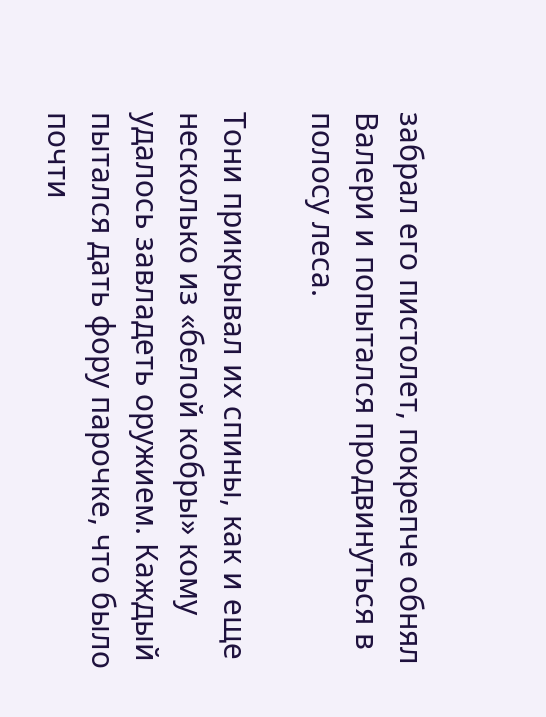забрал его пистолет, покрепче обнял Валери и попытался продвинуться в полосу леса.

Тони прикрывал их спины, как и еще несколько из «белой кобры» кому удалось завладеть оружием. Каждый пытался дать фору парочке, что было почти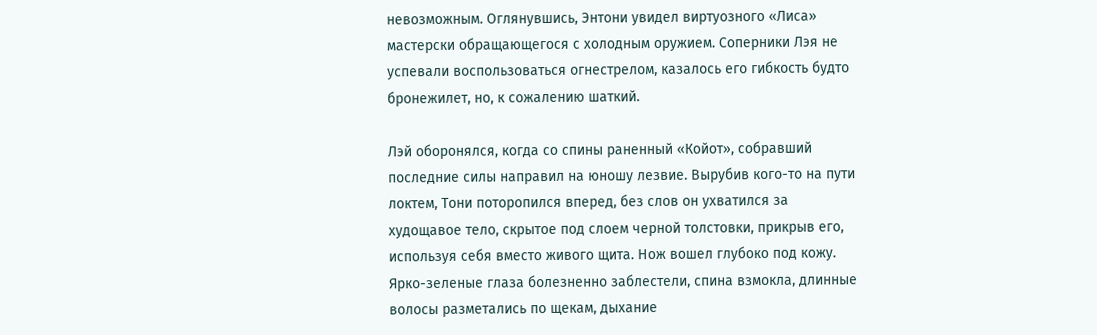невозможным. Оглянувшись, Энтони увидел виртуозного «Лиса» мастерски обращающегося с холодным оружием. Соперники Лэя не успевали воспользоваться огнестрелом, казалось его гибкость будто бронежилет, но, к сожалению шаткий.

Лэй оборонялся, когда со спины раненный «Койот», собравший последние силы направил на юношу лезвие. Вырубив кого-то на пути локтем, Тони поторопился вперед, без слов он ухватился за худощавое тело, скрытое под слоем черной толстовки, прикрыв его, используя себя вместо живого щита. Нож вошел глубоко под кожу. Ярко-зеленые глаза болезненно заблестели, спина взмокла, длинные волосы разметались по щекам, дыхание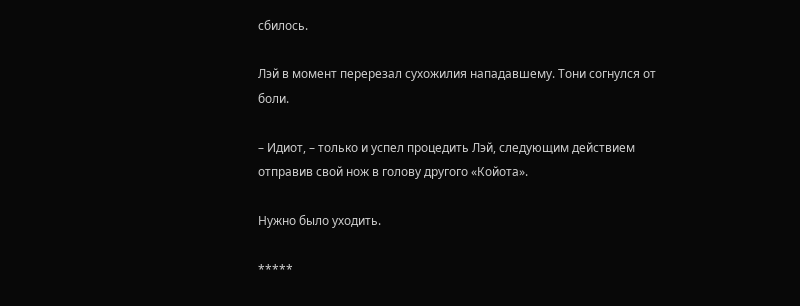сбилось.

Лэй в момент перерезал сухожилия нападавшему. Тони согнулся от боли.

– Идиот, – только и успел процедить Лэй, следующим действием отправив свой нож в голову другого «Койота».

Нужно было уходить.

*****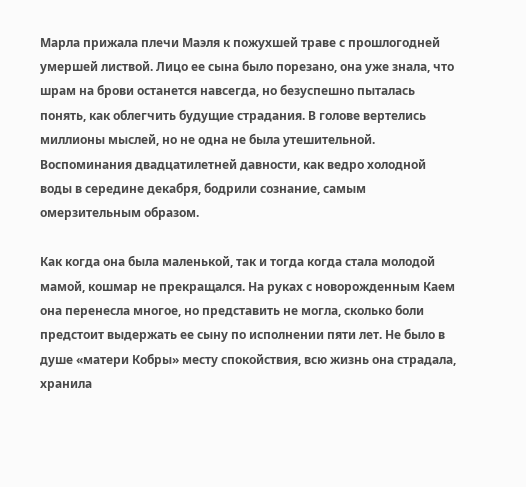Марла прижала плечи Маэля к пожухшей траве с прошлогодней умершей листвой. Лицо ее сына было порезано, она уже знала, что шрам на брови останется навсегда, но безуспешно пыталась понять, как облегчить будущие страдания. В голове вертелись миллионы мыслей, но не одна не была утешительной. Воспоминания двадцатилетней давности, как ведро холодной воды в середине декабря, бодрили сознание, самым омерзительным образом.

Как когда она была маленькой, так и тогда когда стала молодой мамой, кошмар не прекращался. На руках с новорожденным Каем она перенесла многое, но представить не могла, сколько боли предстоит выдержать ее сыну по исполнении пяти лет. Не было в душе «матери Кобры» месту спокойствия, всю жизнь она страдала, хранила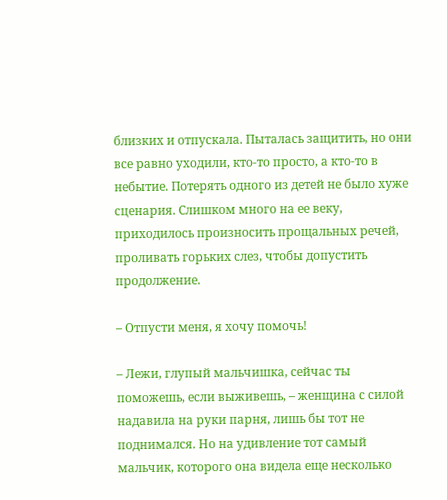близких и отпускала. Пыталась защитить, но они все равно уходили, кто-то просто, а кто-то в небытие. Потерять одного из детей не было хуже сценария. Слишком много на ее веку, приходилось произносить прощальных речей, проливать горьких слез, чтобы допустить продолжение.

– Отпусти меня, я хочу помочь!

– Лежи, глупый мальчишка, сейчас ты поможешь, если выживешь, – женщина с силой надавила на руки парня, лишь бы тот не поднимался. Но на удивление тот самый мальчик, которого она видела еще несколько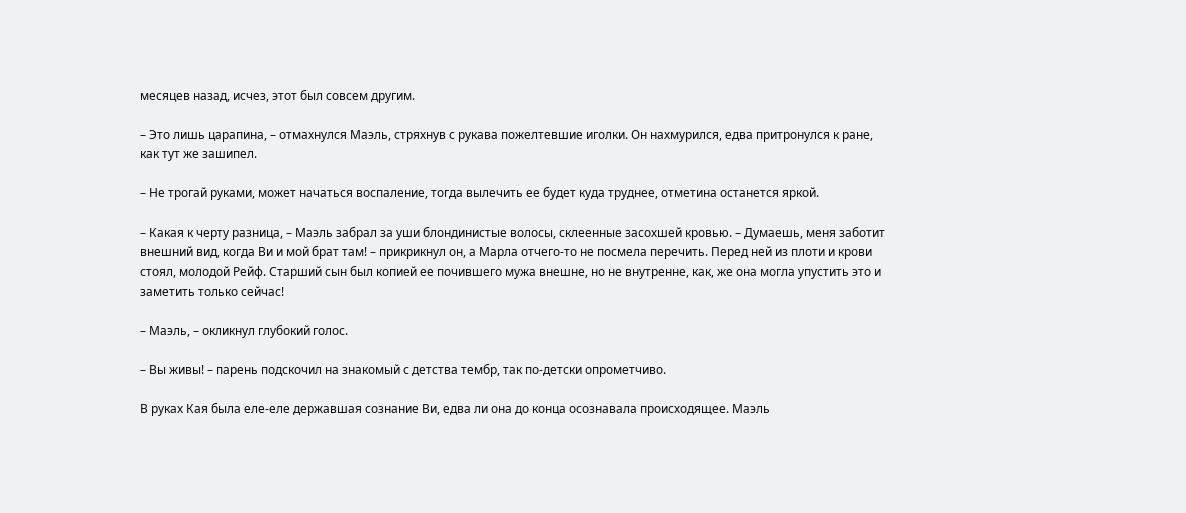месяцев назад, исчез, этот был совсем другим.

– Это лишь царапина, – отмахнулся Маэль, стряхнув с рукава пожелтевшие иголки. Он нахмурился, едва притронулся к ране, как тут же зашипел.

– Не трогай руками, может начаться воспаление, тогда вылечить ее будет куда труднее, отметина останется яркой.

– Какая к черту разница, – Маэль забрал за уши блондинистые волосы, склеенные засохшей кровью. – Думаешь, меня заботит внешний вид, когда Ви и мой брат там! – прикрикнул он, а Марла отчего-то не посмела перечить. Перед ней из плоти и крови стоял, молодой Рейф. Старший сын был копией ее почившего мужа внешне, но не внутренне, как, же она могла упустить это и заметить только сейчас!

– Маэль, – окликнул глубокий голос.

– Вы живы! – парень подскочил на знакомый с детства тембр, так по-детски опрометчиво.

В руках Кая была еле-еле державшая сознание Ви, едва ли она до конца осознавала происходящее. Маэль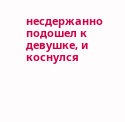несдержанно подошел к девушке, и коснулся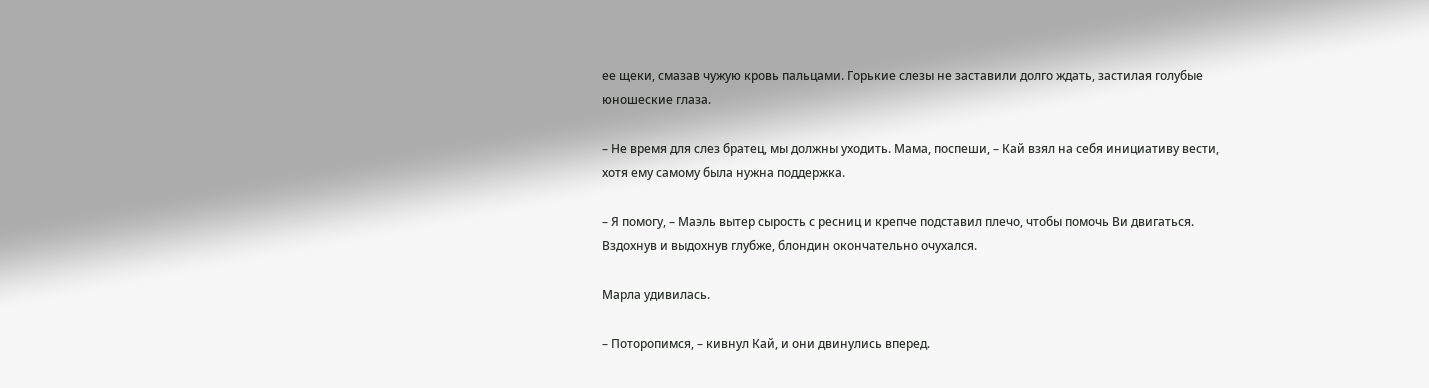ее щеки, смазав чужую кровь пальцами. Горькие слезы не заставили долго ждать, застилая голубые юношеские глаза.

– Не время для слез братец, мы должны уходить. Мама, поспеши, – Кай взял на себя инициативу вести, хотя ему самому была нужна поддержка.

– Я помогу, – Маэль вытер сырость с ресниц и крепче подставил плечо, чтобы помочь Ви двигаться. Вздохнув и выдохнув глубже, блондин окончательно очухался.

Марла удивилась.

– Поторопимся, – кивнул Кай, и они двинулись вперед.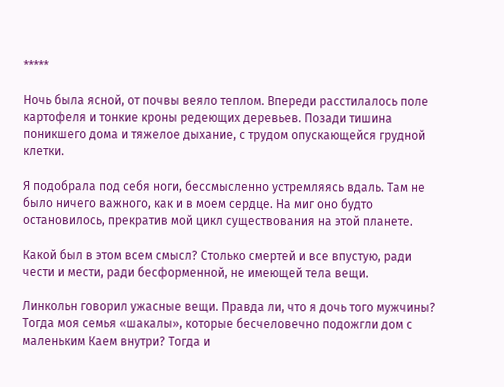*****

Ночь была ясной, от почвы веяло теплом. Впереди расстилалось поле картофеля и тонкие кроны редеющих деревьев. Позади тишина поникшего дома и тяжелое дыхание, с трудом опускающейся грудной клетки.

Я подобрала под себя ноги, бессмысленно устремляясь вдаль. Там не было ничего важного, как и в моем сердце. На миг оно будто остановилось, прекратив мой цикл существования на этой планете.

Какой был в этом всем смысл? Столько смертей и все впустую, ради чести и мести, ради бесформенной, не имеющей тела вещи.

Линкольн говорил ужасные вещи. Правда ли, что я дочь того мужчины? Тогда моя семья «шакалы», которые бесчеловечно подожгли дом с маленьким Каем внутри? Тогда и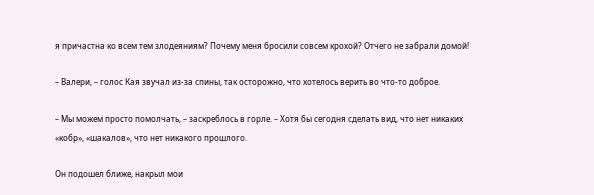я причастна ко всем тем злодеяниям? Почему меня бросили совсем крохой? Отчего не забрали домой!

– Валери, – голос Кая звучал из-за спины, так осторожно, что хотелось верить во что-то доброе.

– Мы можем просто помолчать, – заскреблось в горле. – Хотя бы сегодня сделать вид, что нет никаких «кобр», «шакалов», что нет никакого прошлого.

Он подошел ближе, накрыл мои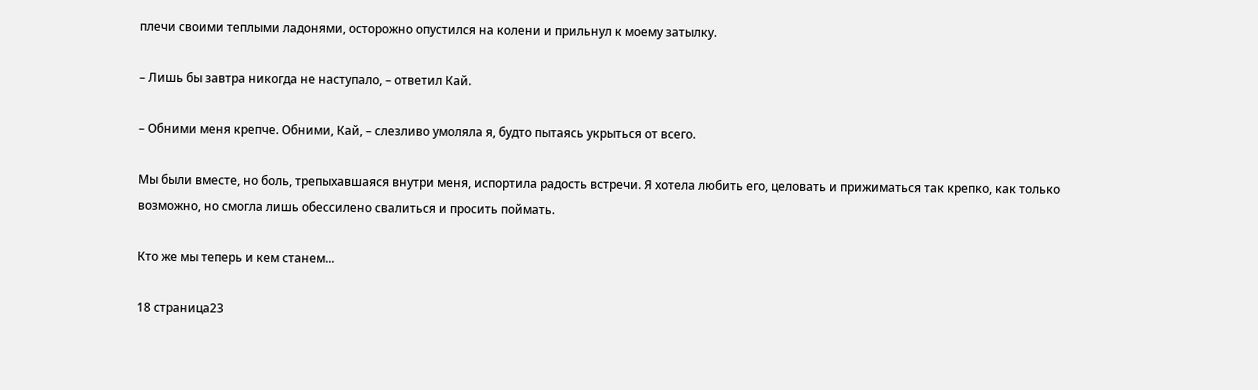плечи своими теплыми ладонями, осторожно опустился на колени и прильнул к моему затылку.

– Лишь бы завтра никогда не наступало, – ответил Кай.

– Обними меня крепче. Обними, Кай, – слезливо умоляла я, будто пытаясь укрыться от всего.

Мы были вместе, но боль, трепыхавшаяся внутри меня, испортила радость встречи. Я хотела любить его, целовать и прижиматься так крепко, как только возможно, но смогла лишь обессилено свалиться и просить поймать.

Кто же мы теперь и кем станем...

18 страница23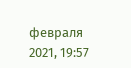февраля 2021, 19:57